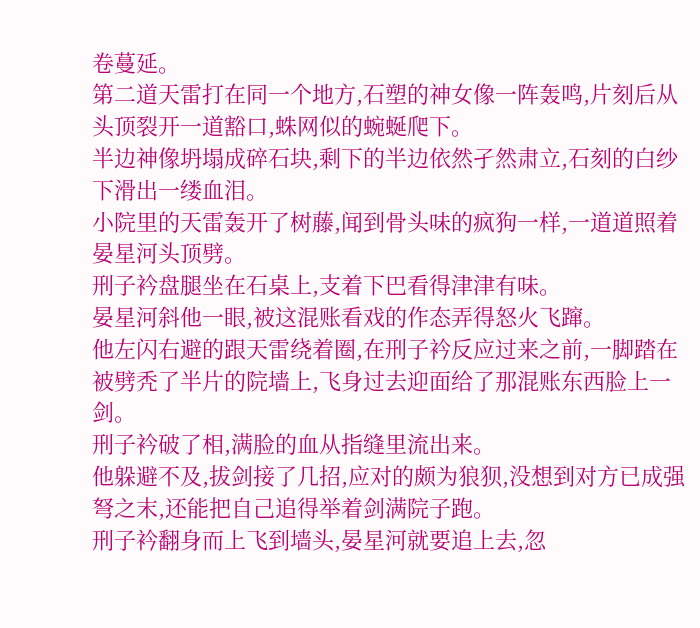卷蔓延。
第二道天雷打在同一个地方,石塑的神女像一阵轰鸣,片刻后从头顶裂开一道豁口,蛛网似的蜿蜒爬下。
半边神像坍塌成碎石块,剩下的半边依然孑然肃立,石刻的白纱下滑出一缕血泪。
小院里的天雷轰开了树藤,闻到骨头味的疯狗一样,一道道照着晏星河头顶劈。
刑子衿盘腿坐在石桌上,支着下巴看得津津有味。
晏星河斜他一眼,被这混账看戏的作态弄得怒火飞蹿。
他左闪右避的跟天雷绕着圈,在刑子衿反应过来之前,一脚踏在被劈秃了半片的院墙上,飞身过去迎面给了那混账东西脸上一剑。
刑子衿破了相,满脸的血从指缝里流出来。
他躲避不及,拔剑接了几招,应对的颇为狼狈,没想到对方已成强弩之末,还能把自己追得举着剑满院子跑。
刑子衿翻身而上飞到墙头,晏星河就要追上去,忽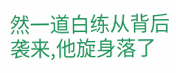然一道白练从背后袭来,他旋身落了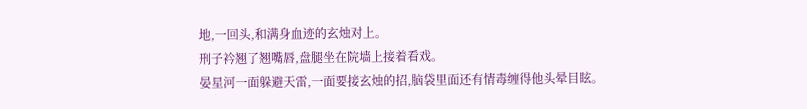地,一回头,和满身血迹的玄烛对上。
刑子衿翘了翘嘴唇,盘腿坐在院墙上接着看戏。
晏星河一面躲避天雷,一面要接玄烛的招,脑袋里面还有情毒缠得他头晕目眩。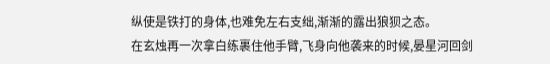纵使是铁打的身体,也难免左右支绌,渐渐的露出狼狈之态。
在玄烛再一次拿白练裹住他手臂,飞身向他袭来的时候,晏星河回剑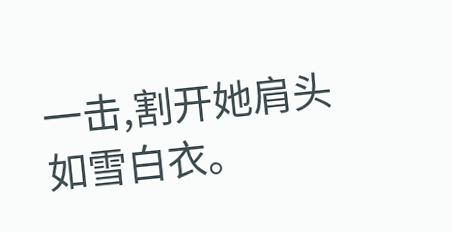一击,割开她肩头如雪白衣。